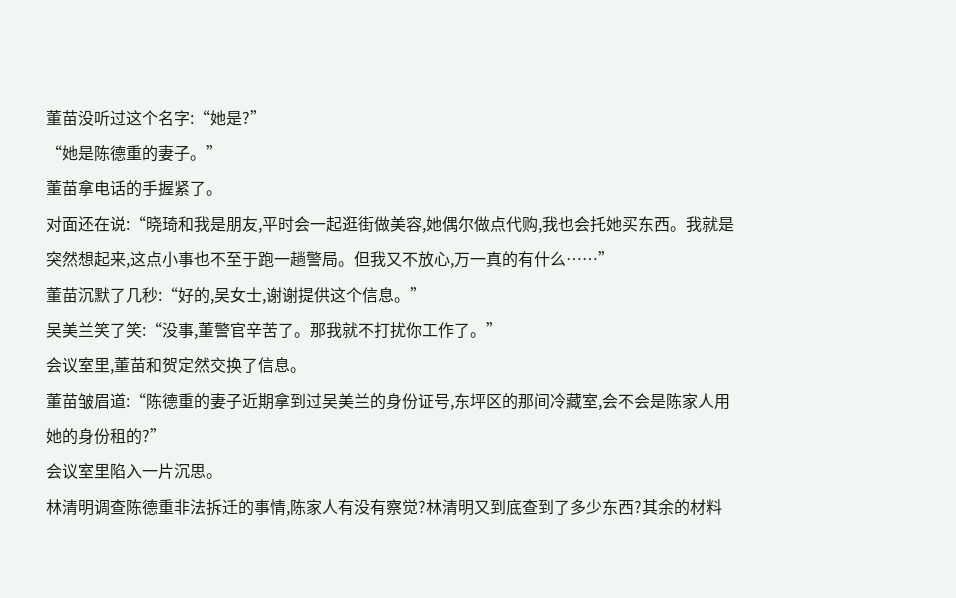董苗没听过这个名字:“她是?”
“她是陈德重的妻子。”
董苗拿电话的手握紧了。
对面还在说:“晓琦和我是朋友,平时会一起逛街做美容,她偶尔做点代购,我也会托她买东西。我就是突然想起来,这点小事也不至于跑一趟警局。但我又不放心,万一真的有什么……”
董苗沉默了几秒:“好的,吴女士,谢谢提供这个信息。”
吴美兰笑了笑:“没事,董警官辛苦了。那我就不打扰你工作了。”
会议室里,董苗和贺定然交换了信息。
董苗皱眉道:“陈德重的妻子近期拿到过吴美兰的身份证号,东坪区的那间冷藏室,会不会是陈家人用她的身份租的?”
会议室里陷入一片沉思。
林清明调查陈德重非法拆迁的事情,陈家人有没有察觉?林清明又到底查到了多少东西?其余的材料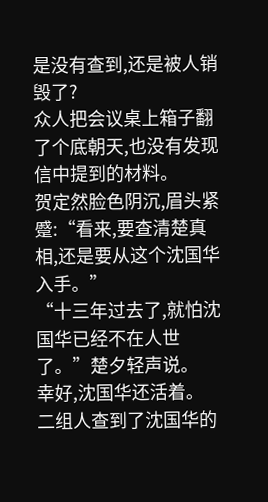是没有查到,还是被人销毁了?
众人把会议桌上箱子翻了个底朝天,也没有发现信中提到的材料。
贺定然脸色阴沉,眉头紧蹙:“看来,要查清楚真相,还是要从这个沈国华入手。”
“十三年过去了,就怕沈国华已经不在人世了。”楚夕轻声说。
幸好,沈国华还活着。
二组人查到了沈国华的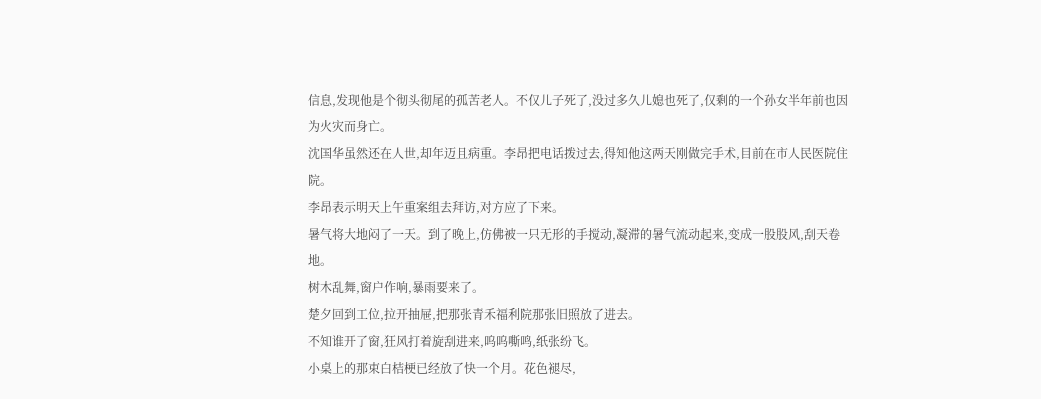信息,发现他是个彻头彻尾的孤苦老人。不仅儿子死了,没过多久儿媳也死了,仅剩的一个孙女半年前也因为火灾而身亡。
沈国华虽然还在人世,却年迈且病重。李昂把电话拨过去,得知他这两天刚做完手术,目前在市人民医院住院。
李昂表示明天上午重案组去拜访,对方应了下来。
暑气将大地闷了一天。到了晚上,仿佛被一只无形的手搅动,凝滞的暑气流动起来,变成一股股风,刮天卷地。
树木乱舞,窗户作响,暴雨要来了。
楚夕回到工位,拉开抽屉,把那张青禾福利院那张旧照放了进去。
不知谁开了窗,狂风打着旋刮进来,呜呜嘶鸣,纸张纷飞。
小桌上的那束白桔梗已经放了快一个月。花色褪尽,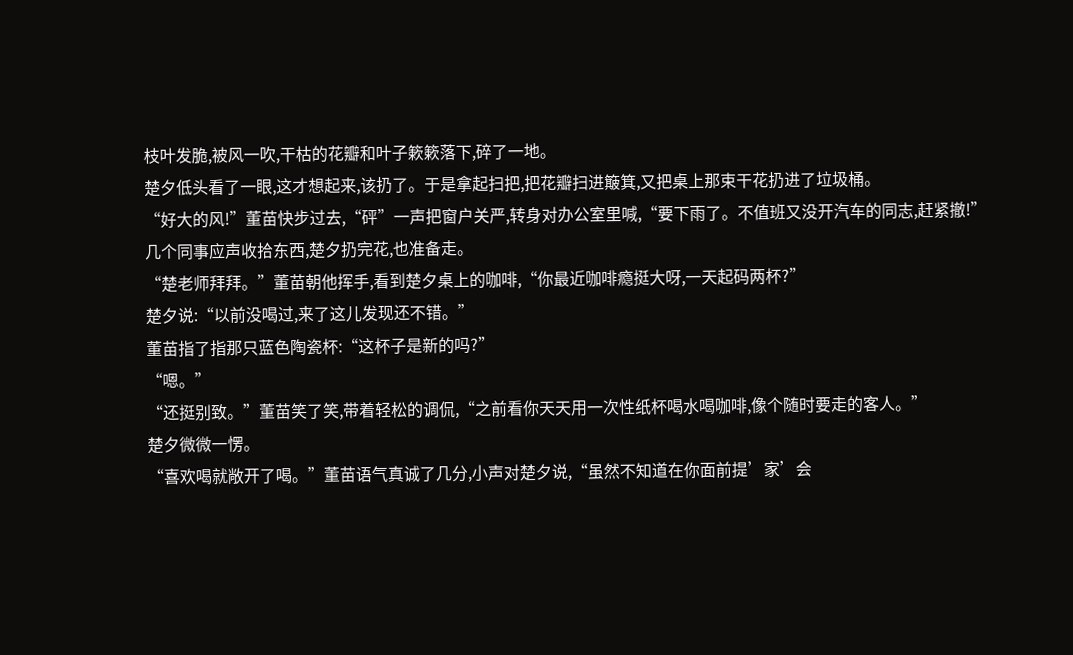枝叶发脆,被风一吹,干枯的花瓣和叶子簌簌落下,碎了一地。
楚夕低头看了一眼,这才想起来,该扔了。于是拿起扫把,把花瓣扫进簸箕,又把桌上那束干花扔进了垃圾桶。
“好大的风!”董苗快步过去,“砰”一声把窗户关严,转身对办公室里喊,“要下雨了。不值班又没开汽车的同志,赶紧撤!”
几个同事应声收拾东西,楚夕扔完花,也准备走。
“楚老师拜拜。”董苗朝他挥手,看到楚夕桌上的咖啡,“你最近咖啡瘾挺大呀,一天起码两杯?”
楚夕说:“以前没喝过,来了这儿发现还不错。”
董苗指了指那只蓝色陶瓷杯:“这杯子是新的吗?”
“嗯。”
“还挺别致。”董苗笑了笑,带着轻松的调侃,“之前看你天天用一次性纸杯喝水喝咖啡,像个随时要走的客人。”
楚夕微微一愣。
“喜欢喝就敞开了喝。”董苗语气真诚了几分,小声对楚夕说,“虽然不知道在你面前提’家’会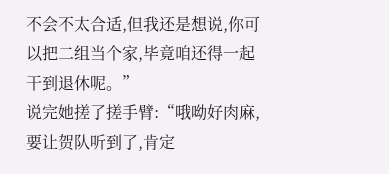不会不太合适,但我还是想说,你可以把二组当个家,毕竟咱还得一起干到退休呢。”
说完她搓了搓手臂:“哦呦好肉麻,要让贺队听到了,肯定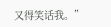又得笑话我。”